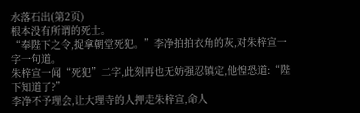水落石出(第2页)
根本没有所谓的死士。
“奉陛下之令,捉拿朝堂死犯。”李净拍拍衣角的灰,对朱梓宣一字一句道。
朱梓宣一闻“死犯”二字,此刻再也无妨强忍镇定,他惶恐道:“陛下知道了?”
李净不予理会,让大理寺的人押走朱梓宣,命人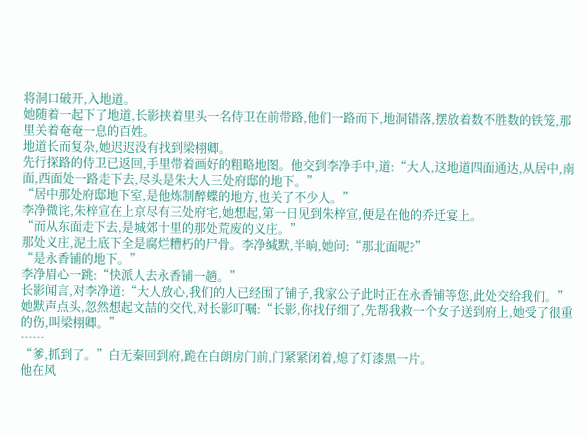将洞口破开,入地道。
她随着一起下了地道,长影挟着里头一名侍卫在前带路,他们一路而下,地洞错落,摆放着数不胜数的铁笼,那里关着奄奄一息的百姓。
地道长而复杂,她迟迟没有找到梁栩卿。
先行探路的侍卫已返回,手里带着画好的粗略地图。他交到李净手中,道:“大人,这地道四面通达,从居中,南面,西面处一路走下去,尽头是朱大人三处府邸的地下。”
“居中那处府邸地下室,是他炼制醉蝶的地方,也关了不少人。”
李净微诧,朱梓宣在上京尽有三处府宅,她想起,第一日见到朱梓宣,便是在他的乔迁宴上。
“而从东面走下去,是城郊十里的那处荒废的义庄。”
那处义庄,泥土底下全是腐烂糟朽的尸骨。李净缄默,半晌,她问:“那北面呢?”
“是永香铺的地下。”
李净眉心一跳:“快派人去永香铺一趟。”
长影闻言,对李净道:“大人放心,我们的人已经围了铺子,我家公子此时正在永香铺等您,此处交给我们。”
她默声点头,忽然想起文喆的交代,对长影叮嘱:“长影,你找仔细了,先帮我救一个女子送到府上,她受了很重的伤,叫梁栩卿。”
……
“爹,抓到了。”白无秦回到府,跪在白朗房门前,门紧紧闭着,熄了灯漆黑一片。
他在风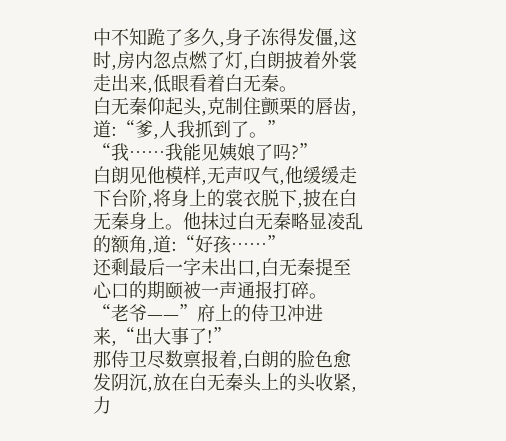中不知跪了多久,身子冻得发僵,这时,房内忽点燃了灯,白朗披着外裳走出来,低眼看着白无秦。
白无秦仰起头,克制住颤栗的唇齿,道:“爹,人我抓到了。”
“我……我能见姨娘了吗?”
白朗见他模样,无声叹气,他缓缓走下台阶,将身上的裳衣脱下,披在白无秦身上。他抹过白无秦略显凌乱的额角,道:“好孩……”
还剩最后一字未出口,白无秦提至心口的期颐被一声通报打碎。
“老爷——”府上的侍卫冲进来,“出大事了!”
那侍卫尽数禀报着,白朗的脸色愈发阴沉,放在白无秦头上的头收紧,力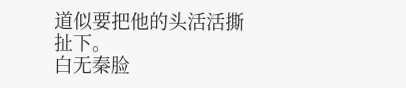道似要把他的头活活撕扯下。
白无秦脸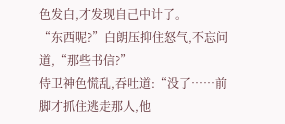色发白,才发现自己中计了。
“东西呢?”白朗压抑住怒气,不忘问道,“那些书信?”
侍卫神色慌乱,吞吐道:“没了……前脚才抓住逃走那人,他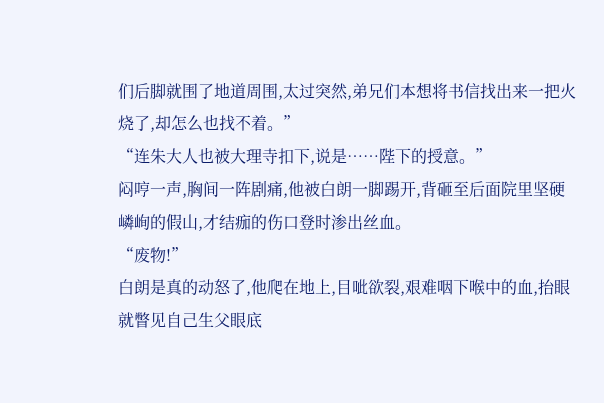们后脚就围了地道周围,太过突然,弟兄们本想将书信找出来一把火烧了,却怎么也找不着。”
“连朱大人也被大理寺扣下,说是……陛下的授意。”
闷哼一声,胸间一阵剧痛,他被白朗一脚踢开,背砸至后面院里坚硬嶙峋的假山,才结痂的伤口登时渗出丝血。
“废物!”
白朗是真的动怒了,他爬在地上,目呲欲裂,艰难咽下喉中的血,抬眼就瞥见自己生父眼底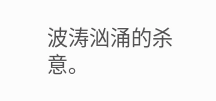波涛汹涌的杀意。